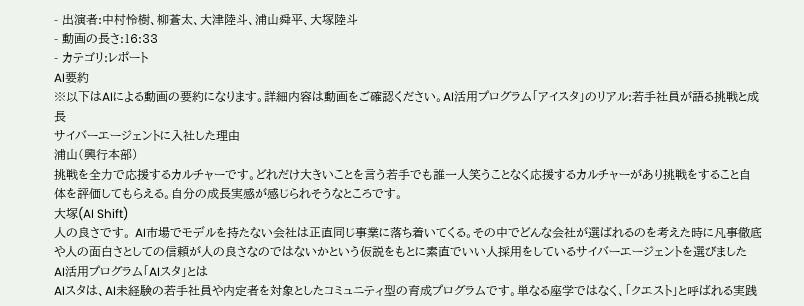- 出演者:中村怜樹、柳蒼太、大津陸斗、浦山舜平、大塚陸斗
- 動画の長さ:16:33
- カテゴリ:レポート
AI要約
※以下はAIによる動画の要約になります。詳細内容は動画をご確認ください。AI活用プログラム「アイスタ」のリアル:若手社員が語る挑戦と成長
サイバーエージェントに入社した理由
浦山(興行本部)
挑戦を全力で応援するカルチャーです。どれだけ大きいことを言う若手でも誰一人笑うことなく応援するカルチャーがあり挑戦をすること自体を評価してもらえる。自分の成長実感が感じられそうなところです。
大塚(AI Shift)
人の良さです。 AI市場でモデルを持たない会社は正直同じ事業に落ち着いてくる。その中でどんな会社が選ばれるのを考えた時に凡事徹底や人の面白さとしての信頼が人の良さなのではないかという仮説をもとに素直でいい人採用をしているサイバーエージェントを選びました
AI活用プログラム「AIスタ」とは
AIスタは、AI未経験の若手社員や内定者を対象としたコミュニティ型の育成プログラムです。単なる座学ではなく、「クエスト」と呼ばれる実践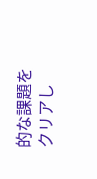的な課題をクリアし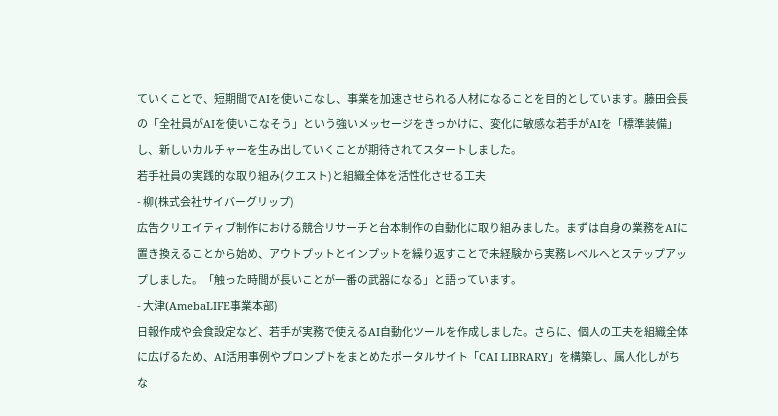ていくことで、短期間でAIを使いこなし、事業を加速させられる人材になることを目的としています。藤田会長の「全社員がAIを使いこなそう」という強いメッセージをきっかけに、変化に敏感な若手がAIを「標準装備」し、新しいカルチャーを生み出していくことが期待されてスタートしました。
若手社員の実践的な取り組み(クエスト)と組織全体を活性化させる工夫
- 柳(株式会社サイバーグリップ)
広告クリエイティブ制作における競合リサーチと台本制作の自動化に取り組みました。まずは自身の業務をAIに置き換えることから始め、アウトプットとインプットを繰り返すことで未経験から実務レベルへとステップアップしました。「触った時間が長いことが一番の武器になる」と語っています。
- 大津(AmebaLIFE事業本部)
日報作成や会食設定など、若手が実務で使えるAI自動化ツールを作成しました。さらに、個人の工夫を組織全体に広げるため、AI活用事例やプロンプトをまとめたポータルサイト「CAI LIBRARY」を構築し、属人化しがちな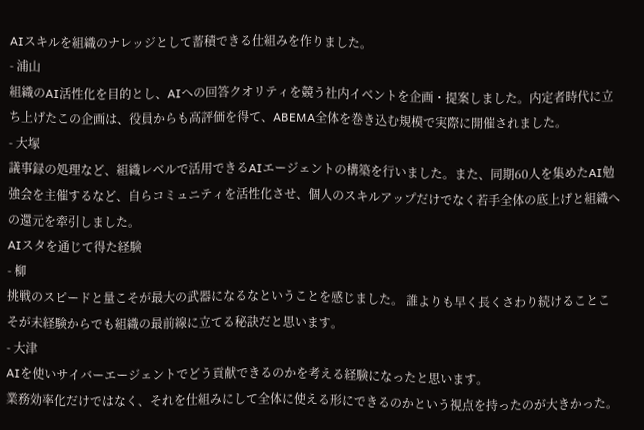AIスキルを組織のナレッジとして蓄積できる仕組みを作りました。
- 浦山
組織のAI活性化を目的とし、AIへの回答クオリティを競う社内イベントを企画・提案しました。内定者時代に立ち上げたこの企画は、役員からも高評価を得て、ABEMA全体を巻き込む規模で実際に開催されました。
- 大塚
議事録の処理など、組織レベルで活用できるAIエージェントの構築を行いました。また、同期60人を集めたAI勉強会を主催するなど、自らコミュニティを活性化させ、個人のスキルアップだけでなく若手全体の底上げと組織への還元を牽引しました。
AIスタを通じて得た経験
- 柳
挑戦のスピードと量こそが最大の武器になるなということを感じました。 誰よりも早く長くさわり続けることこそが未経験からでも組織の最前線に立てる秘訣だと思います。
- 大津
AIを使いサイバーエージェントでどう貢献できるのかを考える経験になったと思います。
業務効率化だけではなく、それを仕組みにして全体に使える形にできるのかという視点を持ったのが大きかった。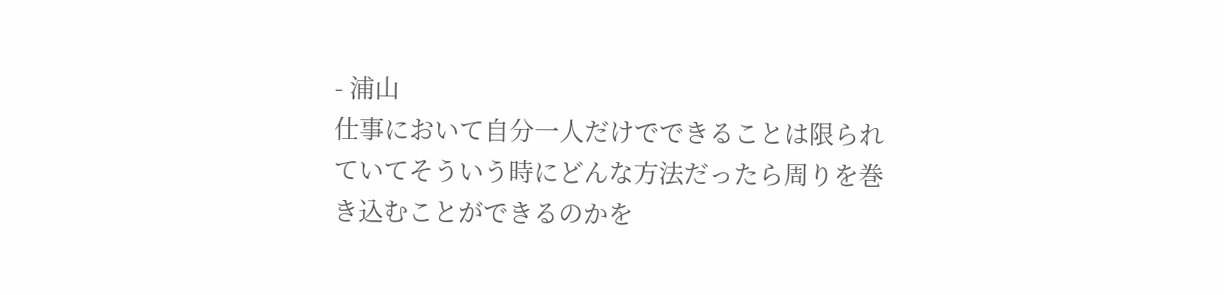- 浦山
仕事において自分一人だけでできることは限られていてそういう時にどんな方法だったら周りを巻き込むことができるのかを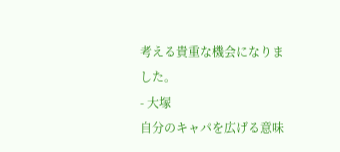考える貴重な機会になりました。
- 大塚
自分のキャパを広げる意味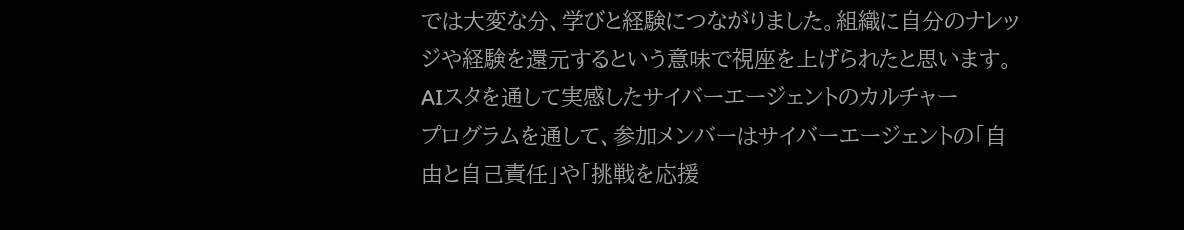では大変な分、学びと経験につながりました。組織に自分のナレッジや経験を還元するという意味で視座を上げられたと思います。
AIスタを通して実感したサイバーエージェントのカルチャー
プログラムを通して、参加メンバーはサイバーエージェントの「自由と自己責任」や「挑戦を応援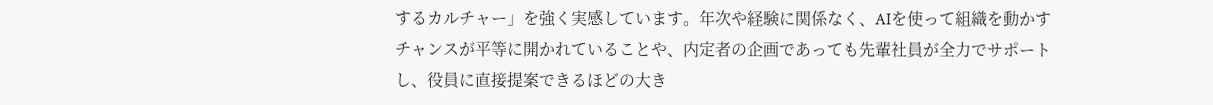するカルチャー」を強く実感しています。年次や経験に関係なく、AIを使って組織を動かすチャンスが平等に開かれていることや、内定者の企画であっても先輩社員が全力でサポートし、役員に直接提案できるほどの大き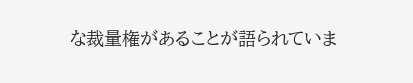な裁量権があることが語られていま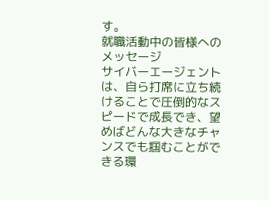す。
就職活動中の皆様へのメッセージ
サイバーエージェントは、自ら打席に立ち続けることで圧倒的なスピードで成長でき、望めばどんな大きなチャンスでも掴むことができる環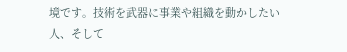境です。技術を武器に事業や組織を動かしたい人、そして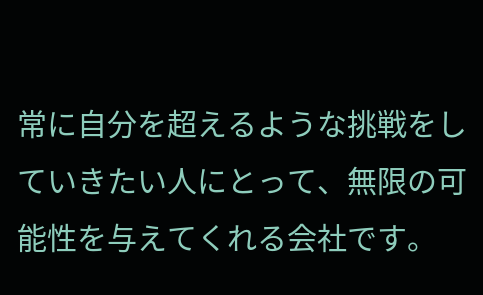常に自分を超えるような挑戦をしていきたい人にとって、無限の可能性を与えてくれる会社です。